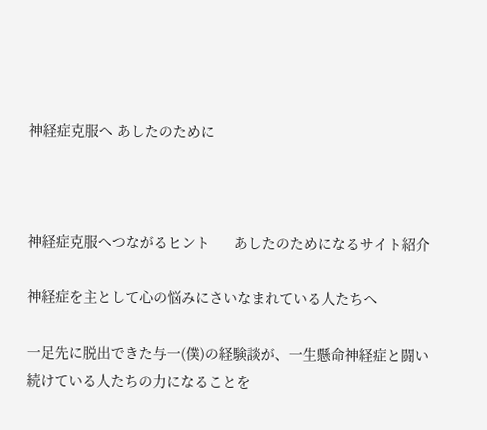神経症克服へ あしたのために



神経症克服へつながるヒント      あしたのためになるサイト紹介

神経症を主として心の悩みにさいなまれている人たちへ

一足先に脱出できた与一(僕)の経験談が、一生懸命神経症と闘い続けている人たちの力になることを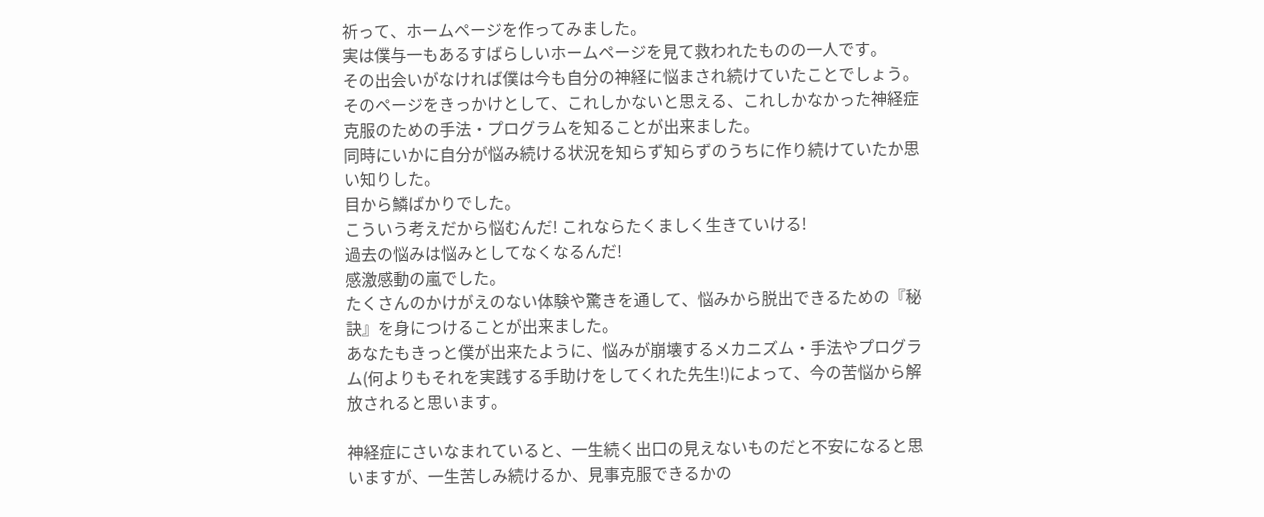祈って、ホームページを作ってみました。
実は僕与一もあるすばらしいホームページを見て救われたものの一人です。
その出会いがなければ僕は今も自分の神経に悩まされ続けていたことでしょう。
そのページをきっかけとして、これしかないと思える、これしかなかった神経症克服のための手法・プログラムを知ることが出来ました。
同時にいかに自分が悩み続ける状況を知らず知らずのうちに作り続けていたか思い知りした。
目から鱗ばかりでした。
こういう考えだから悩むんだ! これならたくましく生きていける!
過去の悩みは悩みとしてなくなるんだ!
感激感動の嵐でした。
たくさんのかけがえのない体験や驚きを通して、悩みから脱出できるための『秘訣』を身につけることが出来ました。
あなたもきっと僕が出来たように、悩みが崩壊するメカニズム・手法やプログラム(何よりもそれを実践する手助けをしてくれた先生!)によって、今の苦悩から解放されると思います。

神経症にさいなまれていると、一生続く出口の見えないものだと不安になると思いますが、一生苦しみ続けるか、見事克服できるかの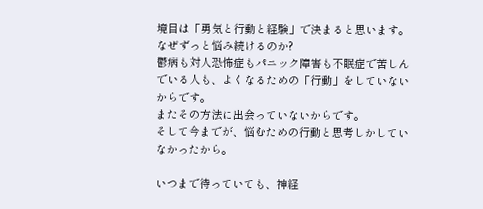境目は「勇気と行動と経験」で決まると思います。
なぜずっと悩み続けるのか?
鬱病も対人恐怖症もパニック障害も不眠症で苦しんでいる人も、よくなるための「行動」をしていないからです。
またその方法に出会っていないからです。
そして今までが、悩むための行動と思考しかしていなかったから。

いつまで待っていても、神経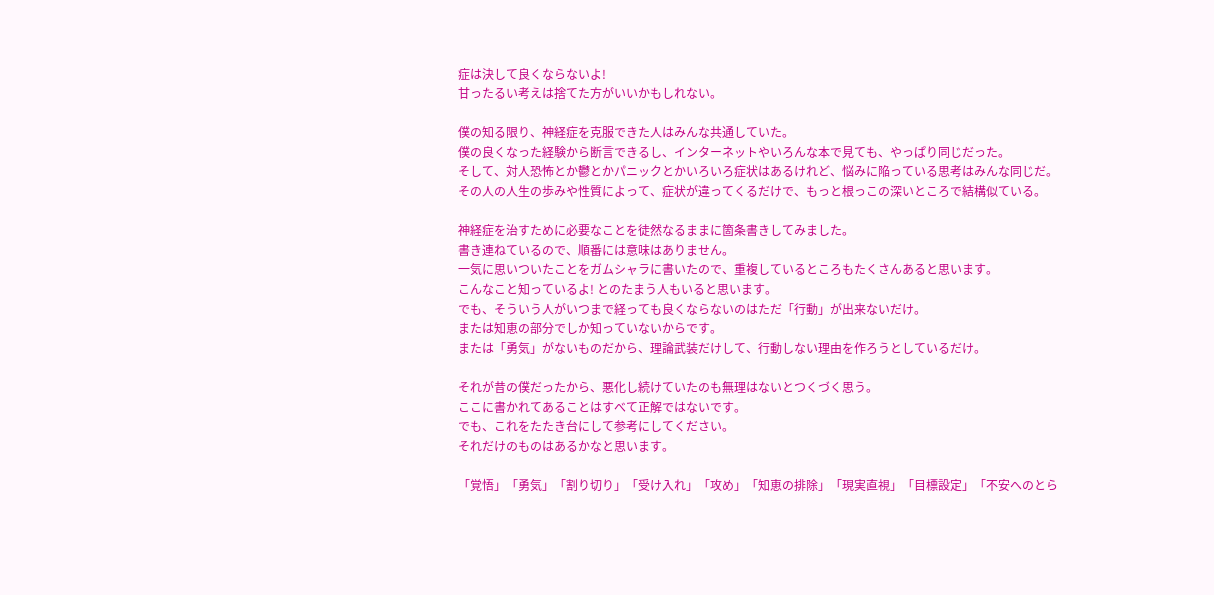症は決して良くならないよ!
甘ったるい考えは捨てた方がいいかもしれない。

僕の知る限り、神経症を克服できた人はみんな共通していた。
僕の良くなった経験から断言できるし、インターネットやいろんな本で見ても、やっぱり同じだった。
そして、対人恐怖とか鬱とかパニックとかいろいろ症状はあるけれど、悩みに陥っている思考はみんな同じだ。
その人の人生の歩みや性質によって、症状が違ってくるだけで、もっと根っこの深いところで結構似ている。

神経症を治すために必要なことを徒然なるままに箇条書きしてみました。
書き連ねているので、順番には意味はありません。
一気に思いついたことをガムシャラに書いたので、重複しているところもたくさんあると思います。
こんなこと知っているよ! とのたまう人もいると思います。
でも、そういう人がいつまで経っても良くならないのはただ「行動」が出来ないだけ。
または知恵の部分でしか知っていないからです。
または「勇気」がないものだから、理論武装だけして、行動しない理由を作ろうとしているだけ。

それが昔の僕だったから、悪化し続けていたのも無理はないとつくづく思う。
ここに書かれてあることはすべて正解ではないです。
でも、これをたたき台にして参考にしてください。
それだけのものはあるかなと思います。

「覚悟」「勇気」「割り切り」「受け入れ」「攻め」「知恵の排除」「現実直視」「目標設定」「不安へのとら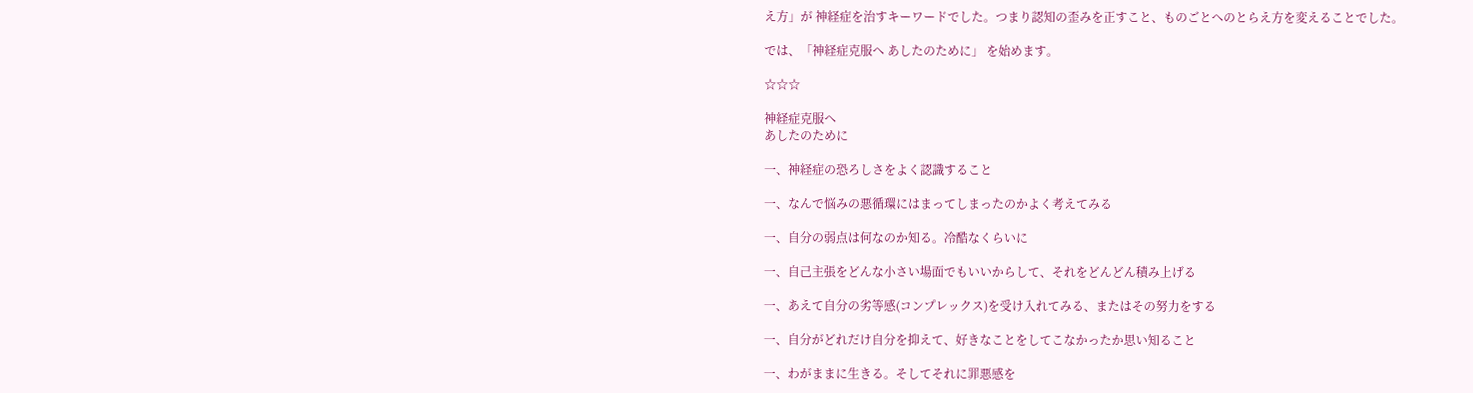え方」が 神経症を治すキーワードでした。つまり認知の歪みを正すこと、ものごとへのとらえ方を変えることでした。

では、「神経症克服へ あしたのために」 を始めます。

☆☆☆

神経症克服へ
あしたのために

一、神経症の恐ろしさをよく認識すること

一、なんで悩みの悪循環にはまってしまったのかよく考えてみる

一、自分の弱点は何なのか知る。冷酷なくらいに

一、自己主張をどんな小さい場面でもいいからして、それをどんどん積み上げる

一、あえて自分の劣等感(コンプレックス)を受け入れてみる、またはその努力をする

一、自分がどれだけ自分を抑えて、好きなことをしてこなかったか思い知ること

一、わがままに生きる。そしてそれに罪悪感を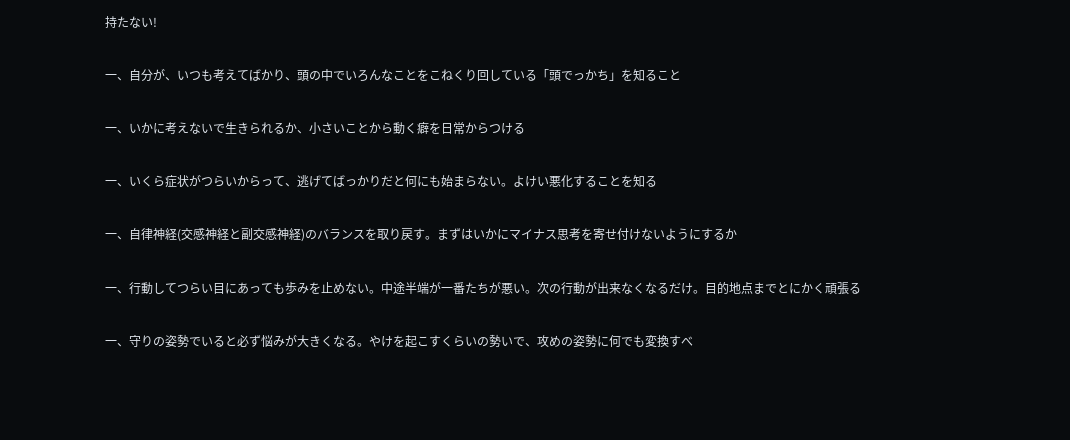持たない!

一、自分が、いつも考えてばかり、頭の中でいろんなことをこねくり回している「頭でっかち」を知ること

一、いかに考えないで生きられるか、小さいことから動く癖を日常からつける

一、いくら症状がつらいからって、逃げてばっかりだと何にも始まらない。よけい悪化することを知る

一、自律神経(交感神経と副交感神経)のバランスを取り戻す。まずはいかにマイナス思考を寄せ付けないようにするか

一、行動してつらい目にあっても歩みを止めない。中途半端が一番たちが悪い。次の行動が出来なくなるだけ。目的地点までとにかく頑張る

一、守りの姿勢でいると必ず悩みが大きくなる。やけを起こすくらいの勢いで、攻めの姿勢に何でも変換すべ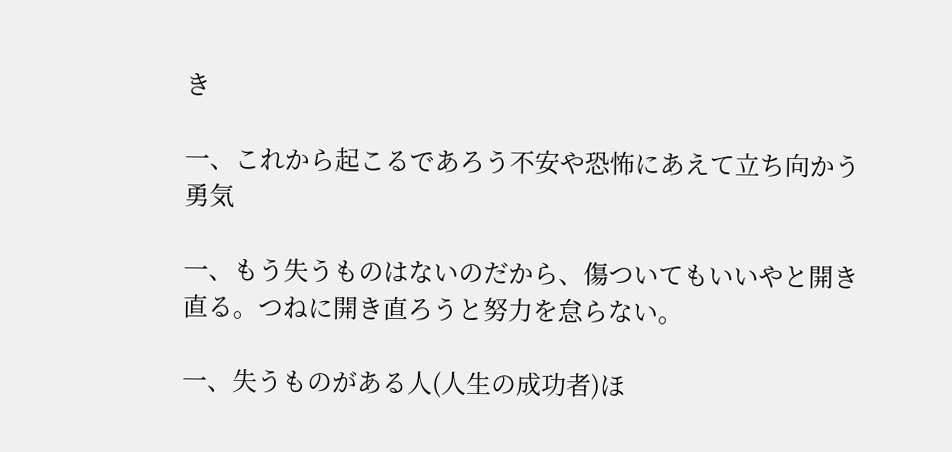き

一、これから起こるであろう不安や恐怖にあえて立ち向かう勇気

一、もう失うものはないのだから、傷ついてもいいやと開き直る。つねに開き直ろうと努力を怠らない。

一、失うものがある人(人生の成功者)ほ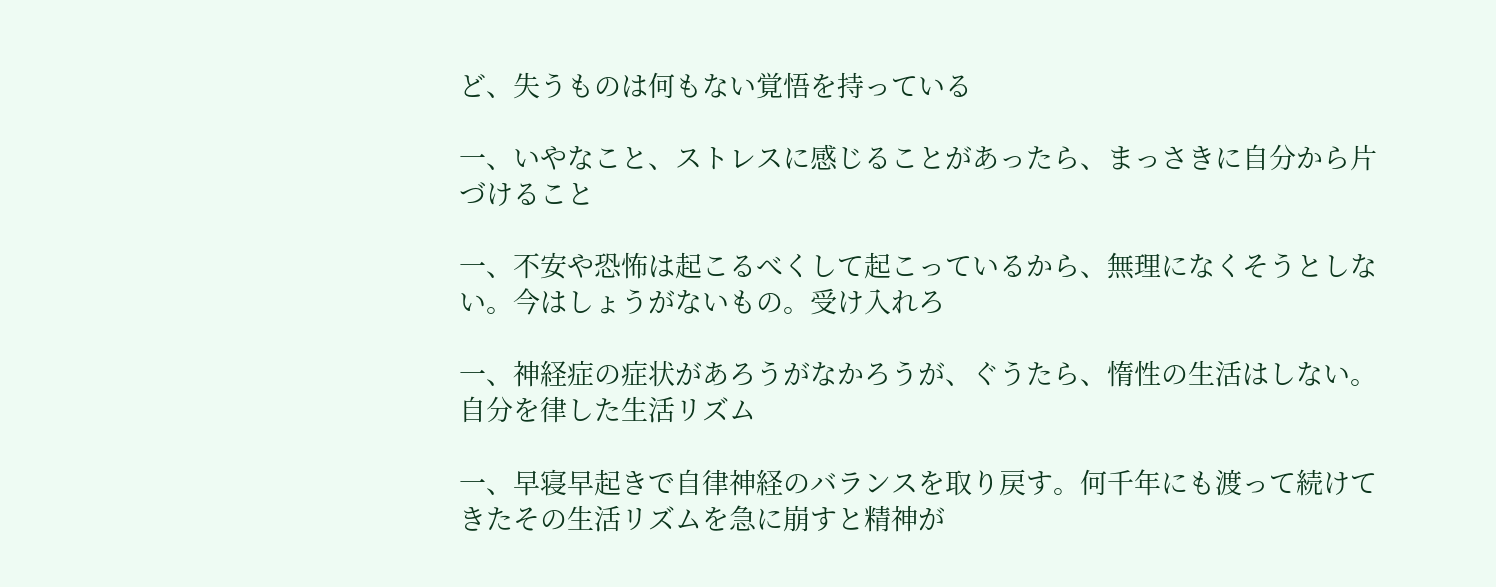ど、失うものは何もない覚悟を持っている

一、いやなこと、ストレスに感じることがあったら、まっさきに自分から片づけること

一、不安や恐怖は起こるべくして起こっているから、無理になくそうとしない。今はしょうがないもの。受け入れろ

一、神経症の症状があろうがなかろうが、ぐうたら、惰性の生活はしない。自分を律した生活リズム

一、早寝早起きで自律神経のバランスを取り戻す。何千年にも渡って続けてきたその生活リズムを急に崩すと精神が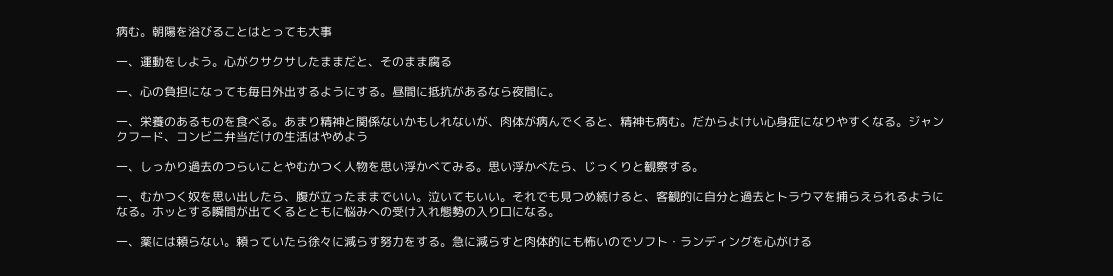病む。朝陽を浴びることはとっても大事

一、運動をしよう。心がクサクサしたままだと、そのまま腐る

一、心の負担になっても毎日外出するようにする。昼間に抵抗があるなら夜間に。

一、栄養のあるものを食べる。あまり精神と関係ないかもしれないが、肉体が病んでくると、精神も病む。だからよけい心身症になりやすくなる。ジャンクフード、コンビニ弁当だけの生活はやめよう

一、しっかり過去のつらいことやむかつく人物を思い浮かべてみる。思い浮かべたら、じっくりと観察する。

一、むかつく奴を思い出したら、腹が立ったままでいい。泣いてもいい。それでも見つめ続けると、客観的に自分と過去とトラウマを捕らえられるようになる。ホッとする瞬間が出てくるとともに悩みへの受け入れ態勢の入り口になる。

一、薬には頼らない。頼っていたら徐々に減らす努力をする。急に減らすと肉体的にも怖いのでソフト・ランディングを心がける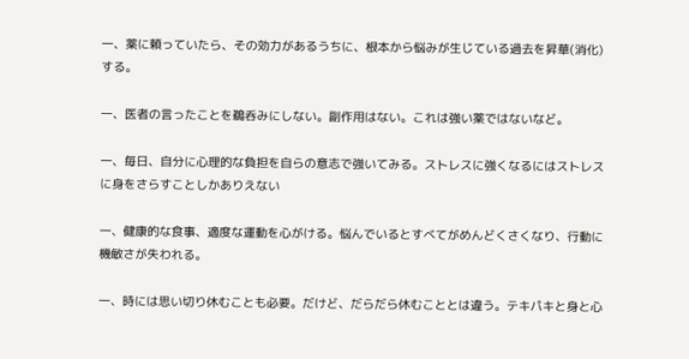一、薬に頼っていたら、その効力があるうちに、根本から悩みが生じている過去を昇華(消化)する。

一、医者の言ったことを鵜呑みにしない。副作用はない。これは強い薬ではないなど。

一、毎日、自分に心理的な負担を自らの意志で強いてみる。ストレスに強くなるにはストレスに身をさらすことしかありえない

一、健康的な食事、適度な運動を心がける。悩んでいるとすべてがめんどくさくなり、行動に機敏さが失われる。

一、時には思い切り休むことも必要。だけど、だらだら休むこととは違う。テキパキと身と心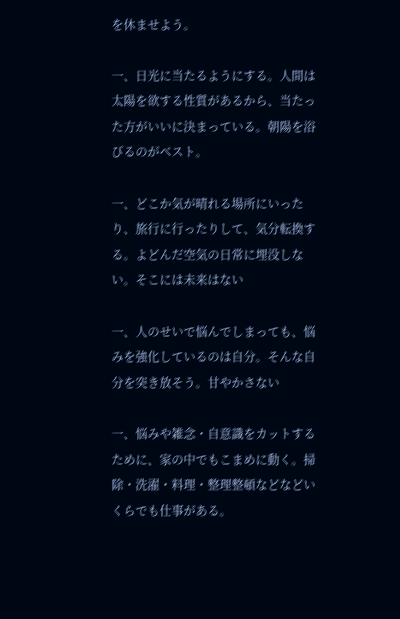を休ませよう。

一、日光に当たるようにする。人間は太陽を欲する性質があるから、当たった方がいいに決まっている。朝陽を浴びるのがベスト。

一、どこか気が晴れる場所にいったり、旅行に行ったりして、気分転換する。よどんだ空気の日常に埋没しない。そこには未来はない

一、人のせいで悩んでしまっても、悩みを強化しているのは自分。そんな自分を突き放そう。甘やかさない

一、悩みや雑念・自意識をカットするために、家の中でもこまめに動く。掃除・洗濯・料理・整理整頓などなどいくらでも仕事がある。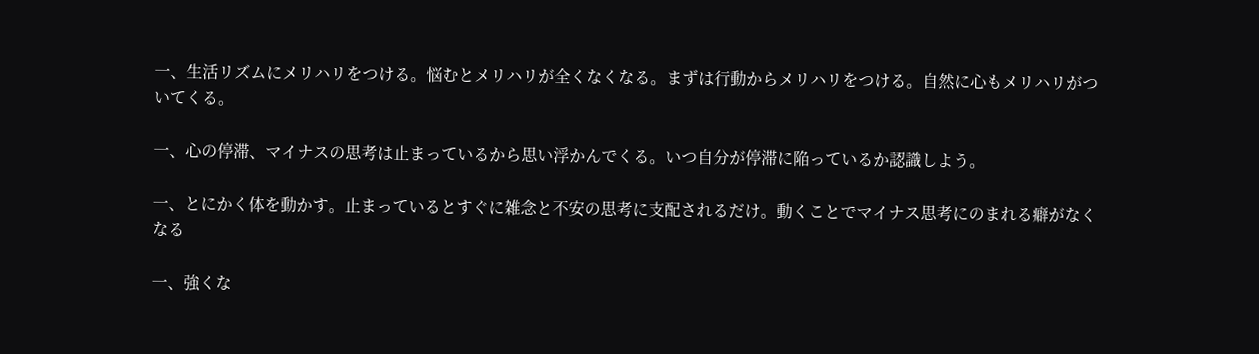一、生活リズムにメリハリをつける。悩むとメリハリが全くなくなる。まずは行動からメリハリをつける。自然に心もメリハリがついてくる。

一、心の停滞、マイナスの思考は止まっているから思い浮かんでくる。いつ自分が停滞に陥っているか認識しよう。

一、とにかく体を動かす。止まっているとすぐに雑念と不安の思考に支配されるだけ。動くことでマイナス思考にのまれる癖がなくなる

一、強くな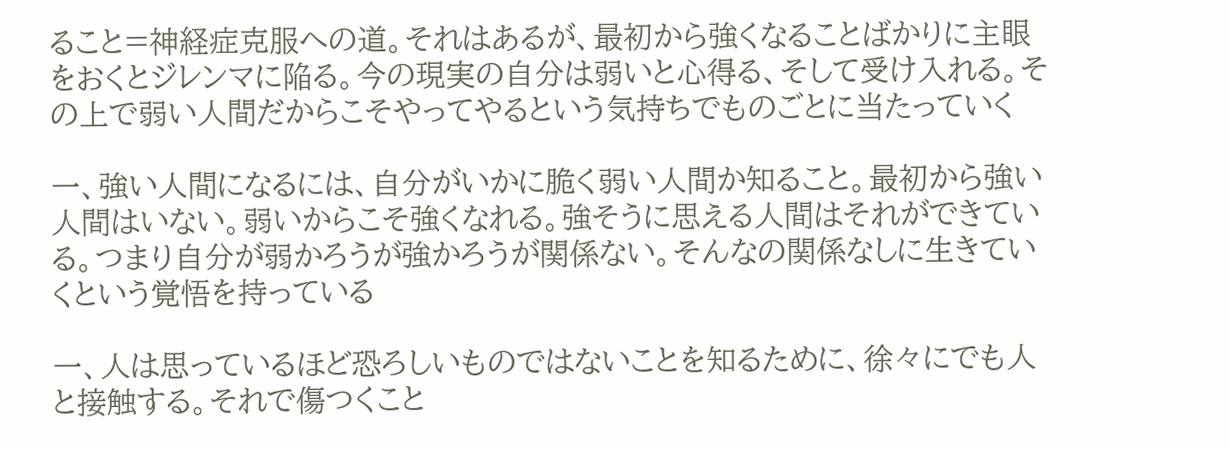ること=神経症克服への道。それはあるが、最初から強くなることばかりに主眼をおくとジレンマに陥る。今の現実の自分は弱いと心得る、そして受け入れる。その上で弱い人間だからこそやってやるという気持ちでものごとに当たっていく

一、強い人間になるには、自分がいかに脆く弱い人間か知ること。最初から強い人間はいない。弱いからこそ強くなれる。強そうに思える人間はそれができている。つまり自分が弱かろうが強かろうが関係ない。そんなの関係なしに生きていくという覚悟を持っている

一、人は思っているほど恐ろしいものではないことを知るために、徐々にでも人と接触する。それで傷つくこと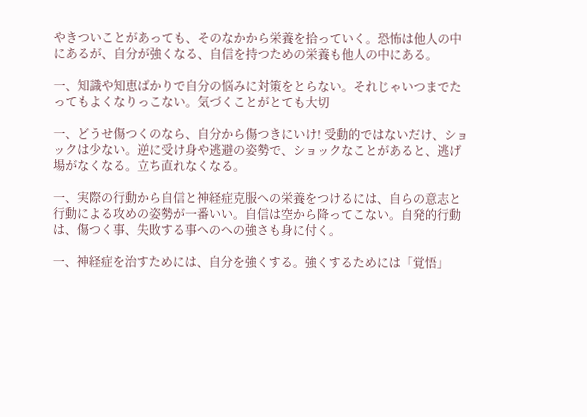やきついことがあっても、そのなかから栄養を拾っていく。恐怖は他人の中にあるが、自分が強くなる、自信を持つための栄養も他人の中にある。

一、知識や知恵ばかりで自分の悩みに対策をとらない。それじゃいつまでたってもよくなりっこない。気づくことがとても大切

一、どうせ傷つくのなら、自分から傷つきにいけ! 受動的ではないだけ、ショックは少ない。逆に受け身や逃避の姿勢で、ショックなことがあると、逃げ場がなくなる。立ち直れなくなる。

一、実際の行動から自信と神経症克服への栄養をつけるには、自らの意志と行動による攻めの姿勢が一番いい。自信は空から降ってこない。自発的行動は、傷つく事、失敗する事へのへの強さも身に付く。

一、神経症を治すためには、自分を強くする。強くするためには「覚悟」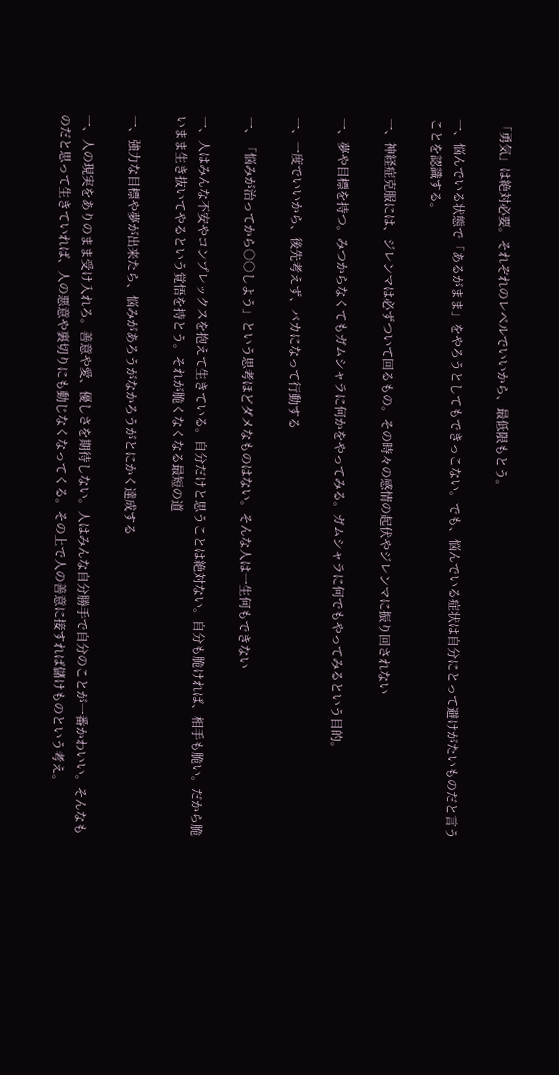「勇気」は絶対必要。それぞれのレベルでいいから、最低限もとう。

一、悩んでいる状態で「あるがまま」をやろうとしてもできっこない。でも、悩んでいる症状は自分にとって避けがたいものだと言うことを認識する。

一、神経症克服には、ジレンマは必ずついて回るもの。その時々の感情の起伏やジレンマに振り回されない

一、夢や目標を持つ。みつからなくてもガムシャラに何かをやってみる。ガムシャラに何でもやってみるという目的。

一、一度でいいから、後先考えず、バカになって行動する

一、「悩みが治ってから○○しよう」という思考ほどダメなものはない。そんな人は一生何もできない

一、人はみんな不安やコンプレックスを抱えて生きている。自分だけと思うことは絶対ない。自分も脆ければ、相手も脆い。だから脆いまま生き抜いてやるという覚悟を持とう。それが脆くなくなる最短の道

一、強力な目標や夢が出来たら、悩みがあろうがなかろうがとにかく達成する

一、人の現実をありのまま受け入れろ。善意や愛、優しさを期待しない。人はみんな自分勝手で自分のことが一番かわいい。そんなものだと思って生きていれば、人の悪意や裏切りにも動じなくなってくる。その上で人の善意に接すれば儲けものという考え。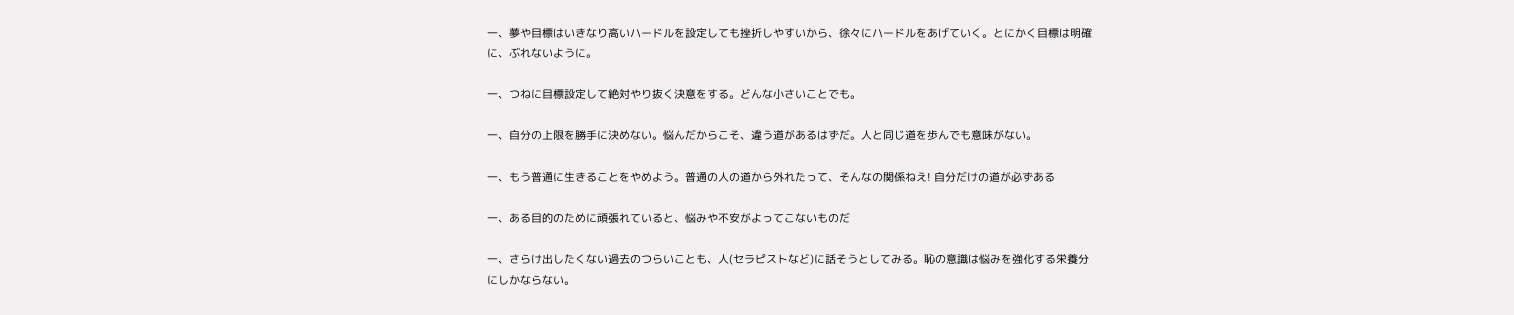一、夢や目標はいきなり高いハードルを設定しても挫折しやすいから、徐々にハードルをあげていく。とにかく目標は明確に、ぶれないように。

一、つねに目標設定して絶対やり抜く決意をする。どんな小さいことでも。

一、自分の上限を勝手に決めない。悩んだからこそ、違う道があるはずだ。人と同じ道を歩んでも意味がない。

一、もう普通に生きることをやめよう。普通の人の道から外れたって、そんなの関係ねえ! 自分だけの道が必ずある

一、ある目的のために頑張れていると、悩みや不安がよってこないものだ

一、さらけ出したくない過去のつらいことも、人(セラピストなど)に話そうとしてみる。恥の意識は悩みを強化する栄養分にしかならない。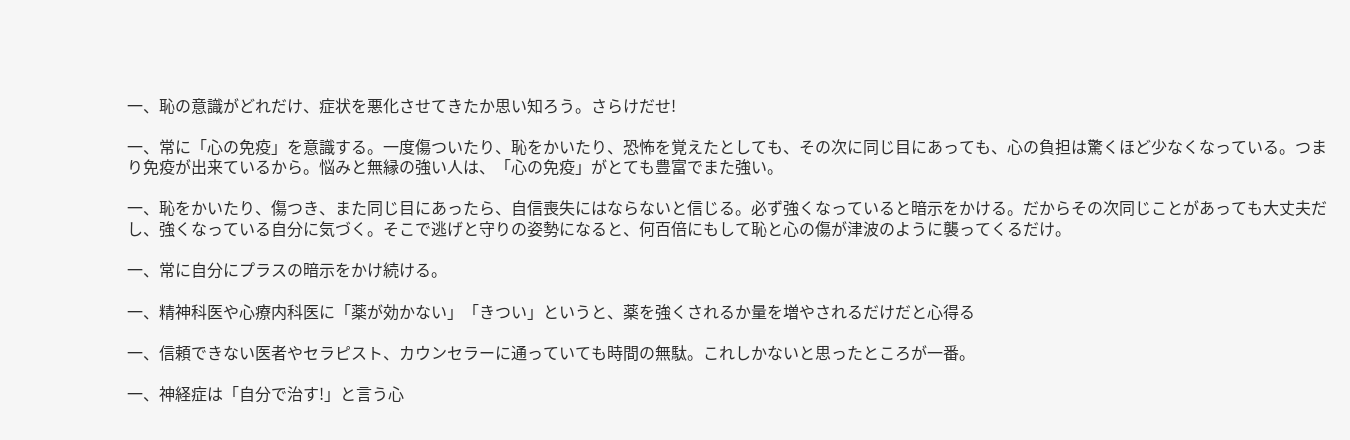一、恥の意識がどれだけ、症状を悪化させてきたか思い知ろう。さらけだせ!

一、常に「心の免疫」を意識する。一度傷ついたり、恥をかいたり、恐怖を覚えたとしても、その次に同じ目にあっても、心の負担は驚くほど少なくなっている。つまり免疫が出来ているから。悩みと無縁の強い人は、「心の免疫」がとても豊富でまた強い。

一、恥をかいたり、傷つき、また同じ目にあったら、自信喪失にはならないと信じる。必ず強くなっていると暗示をかける。だからその次同じことがあっても大丈夫だし、強くなっている自分に気づく。そこで逃げと守りの姿勢になると、何百倍にもして恥と心の傷が津波のように襲ってくるだけ。

一、常に自分にプラスの暗示をかけ続ける。

一、精神科医や心療内科医に「薬が効かない」「きつい」というと、薬を強くされるか量を増やされるだけだと心得る

一、信頼できない医者やセラピスト、カウンセラーに通っていても時間の無駄。これしかないと思ったところが一番。

一、神経症は「自分で治す!」と言う心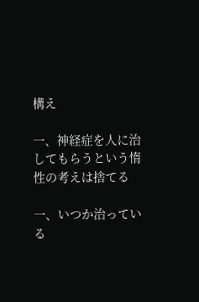構え

一、神経症を人に治してもらうという惰性の考えは捨てる

一、いつか治っている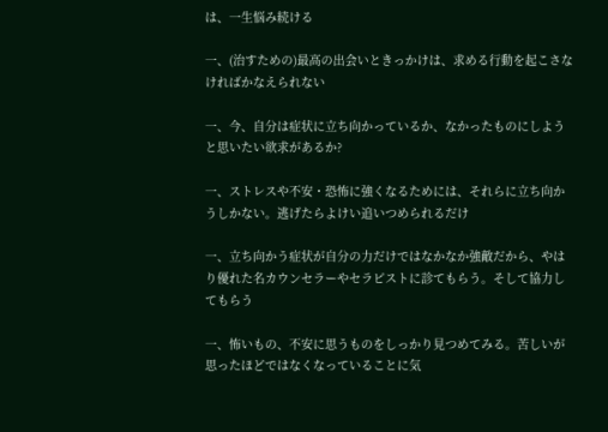は、一生悩み続ける

一、(治すための)最高の出会いときっかけは、求める行動を起こさなければかなえられない

一、今、自分は症状に立ち向かっているか、なかったものにしようと思いたい欲求があるか?

一、ストレスや不安・恐怖に強くなるためには、それらに立ち向かうしかない。逃げたらよけい追いつめられるだけ

一、立ち向かう症状が自分の力だけではなかなか強敵だから、やはり優れた名カウンセラーやセラピストに診てもらう。そして協力してもらう

一、怖いもの、不安に思うものをしっかり見つめてみる。苦しいが思ったほどではなくなっていることに気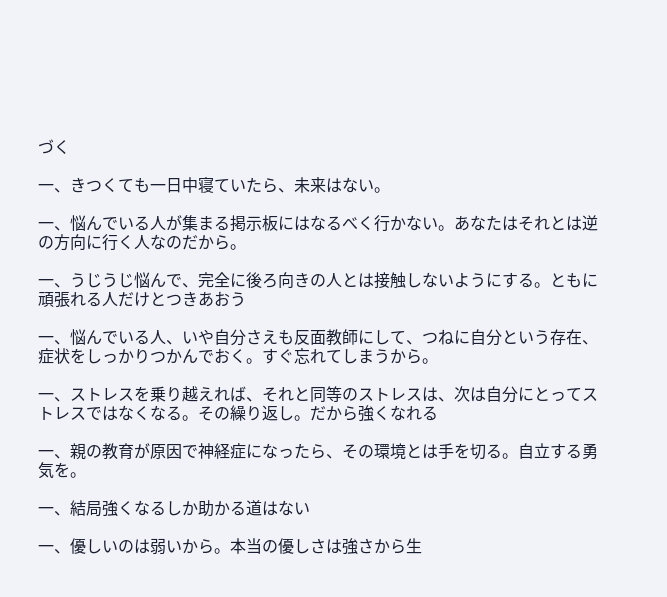づく

一、きつくても一日中寝ていたら、未来はない。

一、悩んでいる人が集まる掲示板にはなるべく行かない。あなたはそれとは逆の方向に行く人なのだから。

一、うじうじ悩んで、完全に後ろ向きの人とは接触しないようにする。ともに頑張れる人だけとつきあおう

一、悩んでいる人、いや自分さえも反面教師にして、つねに自分という存在、症状をしっかりつかんでおく。すぐ忘れてしまうから。

一、ストレスを乗り越えれば、それと同等のストレスは、次は自分にとってストレスではなくなる。その繰り返し。だから強くなれる

一、親の教育が原因で神経症になったら、その環境とは手を切る。自立する勇気を。

一、結局強くなるしか助かる道はない

一、優しいのは弱いから。本当の優しさは強さから生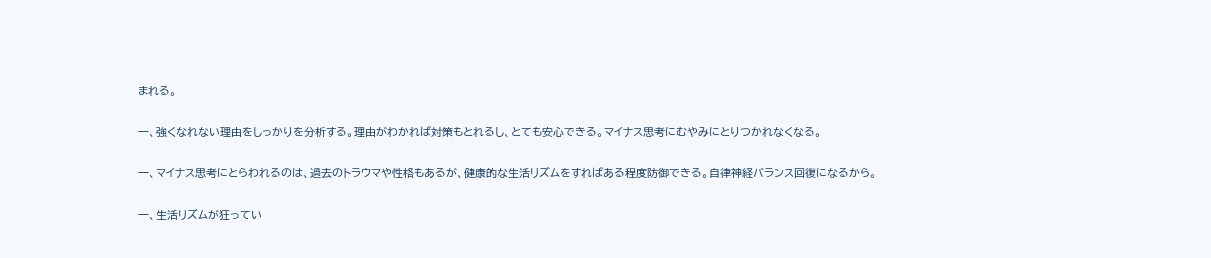まれる。

一、強くなれない理由をしっかりを分析する。理由がわかれば対策もとれるし、とても安心できる。マイナス思考にむやみにとりつかれなくなる。

一、マイナス思考にとらわれるのは、過去のトラウマや性格もあるが、健康的な生活リズムをすればある程度防御できる。自律神経バランス回復になるから。

一、生活リズムが狂ってい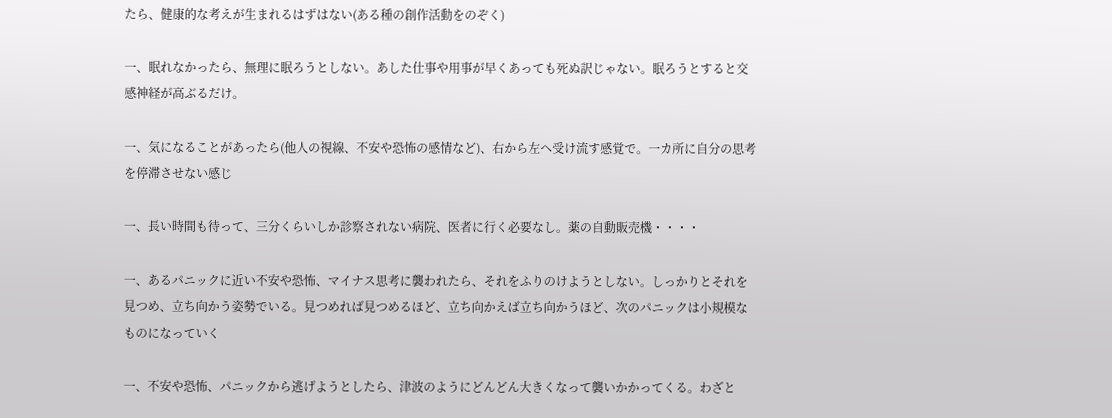たら、健康的な考えが生まれるはずはない(ある種の創作活動をのぞく)

一、眠れなかったら、無理に眠ろうとしない。あした仕事や用事が早くあっても死ぬ訳じゃない。眠ろうとすると交感神経が高ぶるだけ。

一、気になることがあったら(他人の視線、不安や恐怖の感情など)、右から左へ受け流す感覚で。一カ所に自分の思考を停滞させない感じ

一、長い時間も待って、三分くらいしか診察されない病院、医者に行く必要なし。薬の自動販売機・・・・

一、あるパニックに近い不安や恐怖、マイナス思考に襲われたら、それをふりのけようとしない。しっかりとそれを見つめ、立ち向かう姿勢でいる。見つめれば見つめるほど、立ち向かえば立ち向かうほど、次のパニックは小規模なものになっていく

一、不安や恐怖、パニックから逃げようとしたら、津波のようにどんどん大きくなって襲いかかってくる。わざと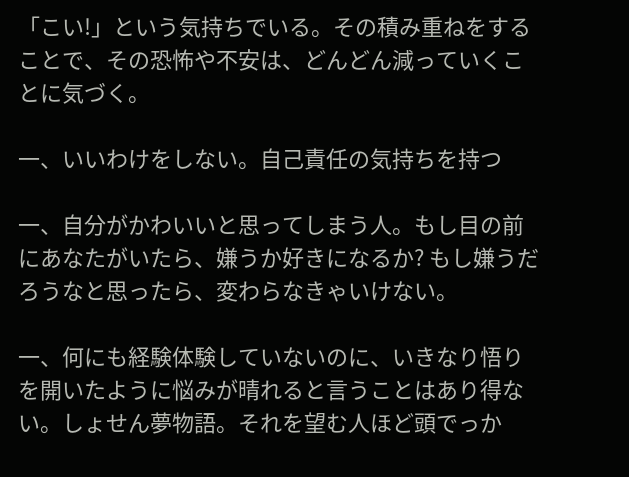「こい!」という気持ちでいる。その積み重ねをすることで、その恐怖や不安は、どんどん減っていくことに気づく。

一、いいわけをしない。自己責任の気持ちを持つ

一、自分がかわいいと思ってしまう人。もし目の前にあなたがいたら、嫌うか好きになるか? もし嫌うだろうなと思ったら、変わらなきゃいけない。

一、何にも経験体験していないのに、いきなり悟りを開いたように悩みが晴れると言うことはあり得ない。しょせん夢物語。それを望む人ほど頭でっか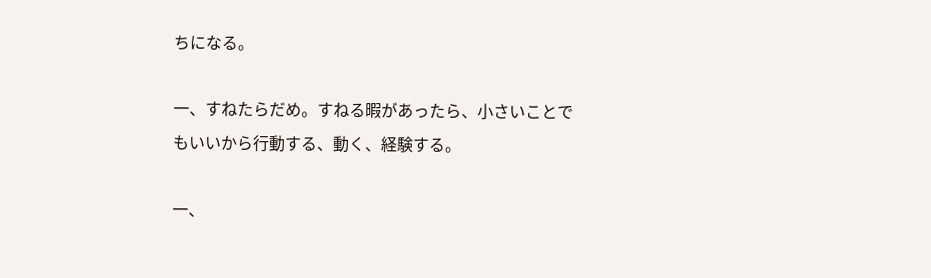ちになる。

一、すねたらだめ。すねる暇があったら、小さいことでもいいから行動する、動く、経験する。

一、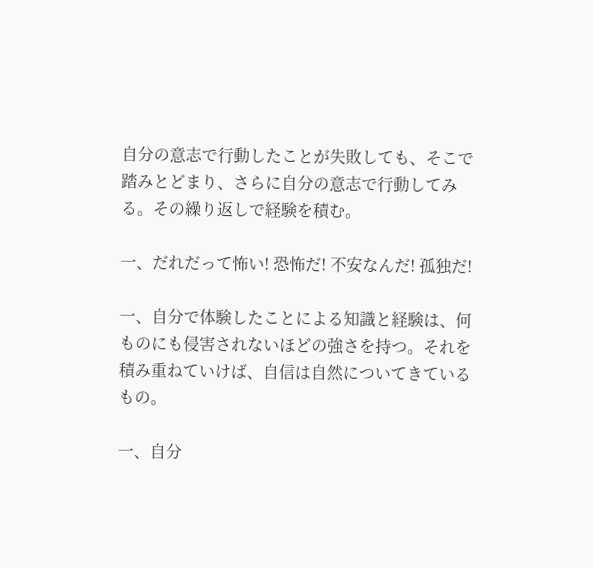自分の意志で行動したことが失敗しても、そこで踏みとどまり、さらに自分の意志で行動してみる。その繰り返しで経験を積む。

一、だれだって怖い! 恐怖だ! 不安なんだ! 孤独だ!

一、自分で体験したことによる知識と経験は、何ものにも侵害されないほどの強さを持つ。それを積み重ねていけば、自信は自然についてきているもの。

一、自分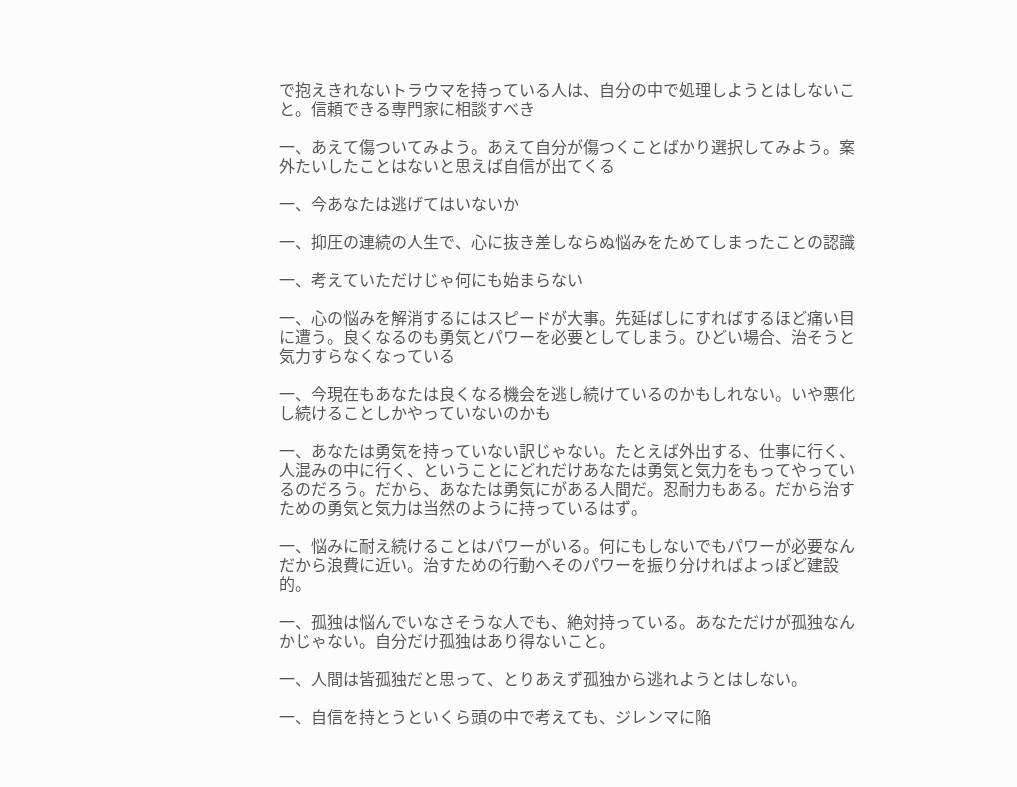で抱えきれないトラウマを持っている人は、自分の中で処理しようとはしないこと。信頼できる専門家に相談すべき

一、あえて傷ついてみよう。あえて自分が傷つくことばかり選択してみよう。案外たいしたことはないと思えば自信が出てくる

一、今あなたは逃げてはいないか

一、抑圧の連続の人生で、心に抜き差しならぬ悩みをためてしまったことの認識

一、考えていただけじゃ何にも始まらない

一、心の悩みを解消するにはスピードが大事。先延ばしにすればするほど痛い目に遭う。良くなるのも勇気とパワーを必要としてしまう。ひどい場合、治そうと気力すらなくなっている

一、今現在もあなたは良くなる機会を逃し続けているのかもしれない。いや悪化し続けることしかやっていないのかも

一、あなたは勇気を持っていない訳じゃない。たとえば外出する、仕事に行く、人混みの中に行く、ということにどれだけあなたは勇気と気力をもってやっているのだろう。だから、あなたは勇気にがある人間だ。忍耐力もある。だから治すための勇気と気力は当然のように持っているはず。

一、悩みに耐え続けることはパワーがいる。何にもしないでもパワーが必要なんだから浪費に近い。治すための行動へそのパワーを振り分ければよっぽど建設的。

一、孤独は悩んでいなさそうな人でも、絶対持っている。あなただけが孤独なんかじゃない。自分だけ孤独はあり得ないこと。

一、人間は皆孤独だと思って、とりあえず孤独から逃れようとはしない。

一、自信を持とうといくら頭の中で考えても、ジレンマに陥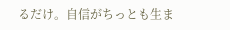るだけ。自信がちっとも生ま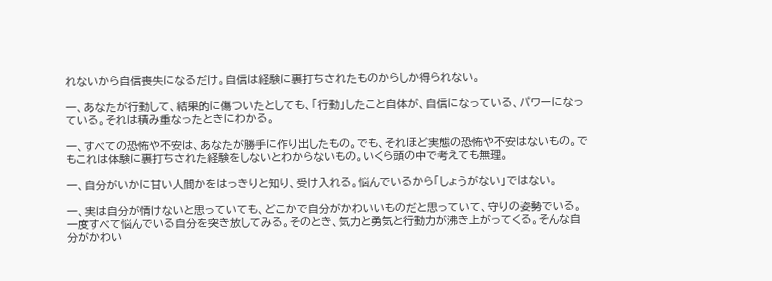れないから自信喪失になるだけ。自信は経験に裏打ちされたものからしか得られない。

一、あなたが行動して、結果的に傷ついたとしても、「行動」したこと自体が、自信になっている、パワーになっている。それは積み重なったときにわかる。

一、すべての恐怖や不安は、あなたが勝手に作り出したもの。でも、それほど実態の恐怖や不安はないもの。でもこれは体験に裏打ちされた経験をしないとわからないもの。いくら頭の中で考えても無理。

一、自分がいかに甘い人間かをはっきりと知り、受け入れる。悩んでいるから「しょうがない」ではない。

一、実は自分が情けないと思っていても、どこかで自分がかわいいものだと思っていて、守りの姿勢でいる。一度すべて悩んでいる自分を突き放してみる。そのとき、気力と勇気と行動力が沸き上がってくる。そんな自分がかわい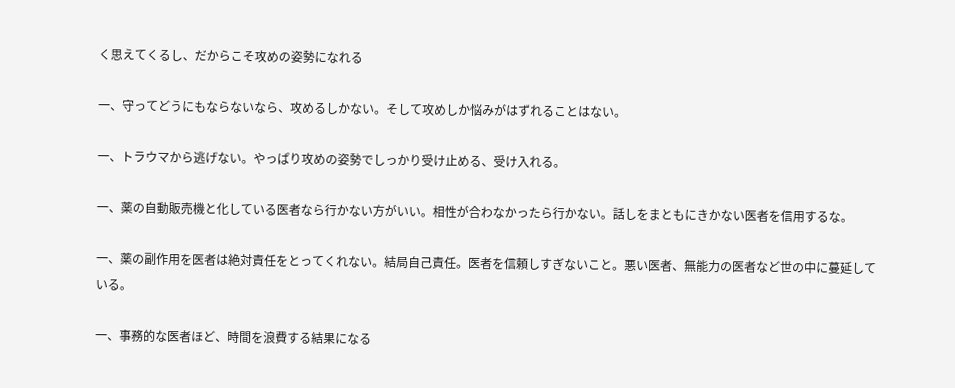く思えてくるし、だからこそ攻めの姿勢になれる

一、守ってどうにもならないなら、攻めるしかない。そして攻めしか悩みがはずれることはない。

一、トラウマから逃げない。やっぱり攻めの姿勢でしっかり受け止める、受け入れる。

一、薬の自動販売機と化している医者なら行かない方がいい。相性が合わなかったら行かない。話しをまともにきかない医者を信用するな。

一、薬の副作用を医者は絶対責任をとってくれない。結局自己責任。医者を信頼しすぎないこと。悪い医者、無能力の医者など世の中に蔓延している。

一、事務的な医者ほど、時間を浪費する結果になる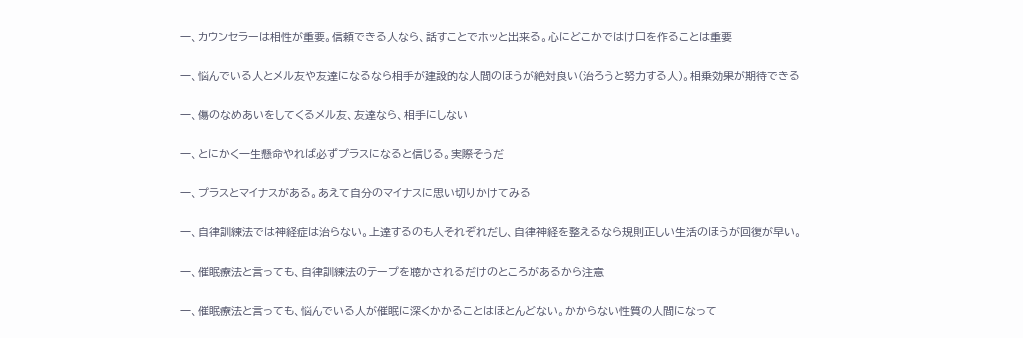一、カウンセラーは相性が重要。信頼できる人なら、話すことでホッと出来る。心にどこかではけ口を作ることは重要

一、悩んでいる人とメル友や友達になるなら相手が建設的な人間のほうが絶対良い(治ろうと努力する人)。相乗効果が期待できる

一、傷のなめあいをしてくるメル友、友達なら、相手にしない

一、とにかく一生懸命やれば必ずプラスになると信じる。実際そうだ

一、プラスとマイナスがある。あえて自分のマイナスに思い切りかけてみる

一、自律訓練法では神経症は治らない。上達するのも人それぞれだし、自律神経を整えるなら規則正しい生活のほうが回復が早い。

一、催眠療法と言っても、自律訓練法のテープを聴かされるだけのところがあるから注意

一、催眠療法と言っても、悩んでいる人が催眠に深くかかることはほとんどない。かからない性質の人間になって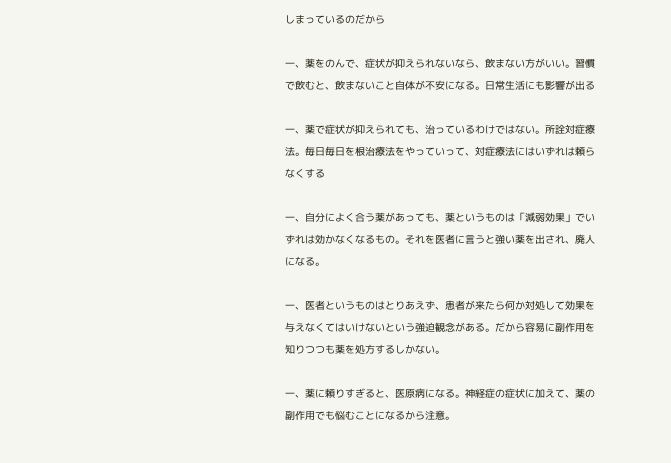しまっているのだから

一、薬をのんで、症状が抑えられないなら、飲まない方がいい。習慣で飲むと、飲まないこと自体が不安になる。日常生活にも影響が出る

一、薬で症状が抑えられても、治っているわけではない。所詮対症療法。毎日毎日を根治療法をやっていって、対症療法にはいずれは頼らなくする

一、自分によく合う薬があっても、薬というものは「減弱効果」でいずれは効かなくなるもの。それを医者に言うと強い薬を出され、廃人になる。

一、医者というものはとりあえず、患者が来たら何か対処して効果を与えなくてはいけないという強迫観念がある。だから容易に副作用を知りつつも薬を処方するしかない。

一、薬に頼りすぎると、医原病になる。神経症の症状に加えて、薬の副作用でも悩むことになるから注意。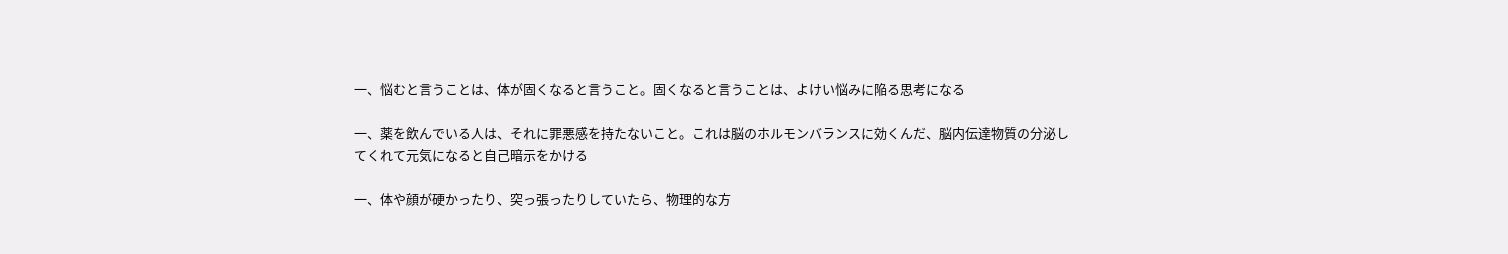一、悩むと言うことは、体が固くなると言うこと。固くなると言うことは、よけい悩みに陥る思考になる

一、薬を飲んでいる人は、それに罪悪感を持たないこと。これは脳のホルモンバランスに効くんだ、脳内伝達物質の分泌してくれて元気になると自己暗示をかける

一、体や顔が硬かったり、突っ張ったりしていたら、物理的な方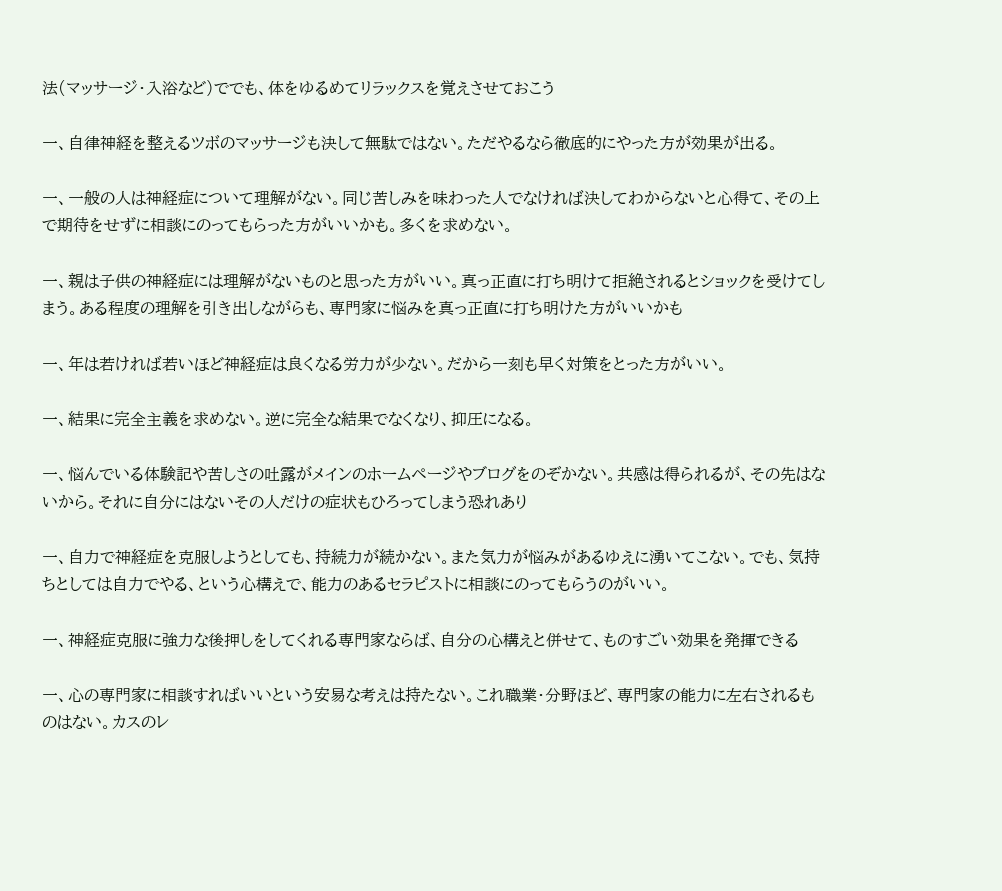法(マッサージ・入浴など)ででも、体をゆるめてリラックスを覚えさせておこう

一、自律神経を整えるツボのマッサージも決して無駄ではない。ただやるなら徹底的にやった方が効果が出る。

一、一般の人は神経症について理解がない。同じ苦しみを味わった人でなければ決してわからないと心得て、その上で期待をせずに相談にのってもらった方がいいかも。多くを求めない。

一、親は子供の神経症には理解がないものと思った方がいい。真っ正直に打ち明けて拒絶されるとショックを受けてしまう。ある程度の理解を引き出しながらも、専門家に悩みを真っ正直に打ち明けた方がいいかも

一、年は若ければ若いほど神経症は良くなる労力が少ない。だから一刻も早く対策をとった方がいい。

一、結果に完全主義を求めない。逆に完全な結果でなくなり、抑圧になる。

一、悩んでいる体験記や苦しさの吐露がメインのホームページやブログをのぞかない。共感は得られるが、その先はないから。それに自分にはないその人だけの症状もひろってしまう恐れあり

一、自力で神経症を克服しようとしても、持続力が続かない。また気力が悩みがあるゆえに湧いてこない。でも、気持ちとしては自力でやる、という心構えで、能力のあるセラピストに相談にのってもらうのがいい。

一、神経症克服に強力な後押しをしてくれる専門家ならば、自分の心構えと併せて、ものすごい効果を発揮できる

一、心の専門家に相談すればいいという安易な考えは持たない。これ職業・分野ほど、専門家の能力に左右されるものはない。カスのレ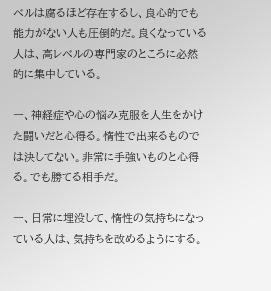ベルは腐るほど存在するし、良心的でも能力がない人も圧倒的だ。良くなっている人は、高レベルの専門家のところに必然的に集中している。

一、神経症や心の悩み克服を人生をかけた闘いだと心得る。惰性で出来るものでは決してない。非常に手強いものと心得る。でも勝てる相手だ。

一、日常に埋没して、惰性の気持ちになっている人は、気持ちを改めるようにする。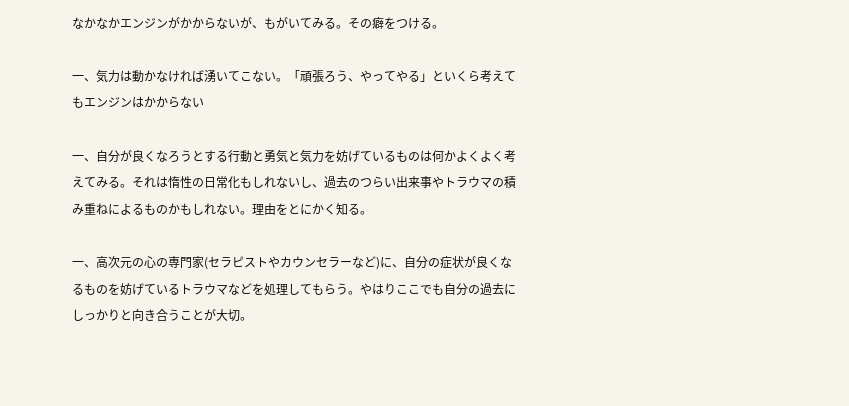なかなかエンジンがかからないが、もがいてみる。その癖をつける。

一、気力は動かなければ湧いてこない。「頑張ろう、やってやる」といくら考えてもエンジンはかからない

一、自分が良くなろうとする行動と勇気と気力を妨げているものは何かよくよく考えてみる。それは惰性の日常化もしれないし、過去のつらい出来事やトラウマの積み重ねによるものかもしれない。理由をとにかく知る。

一、高次元の心の専門家(セラピストやカウンセラーなど)に、自分の症状が良くなるものを妨げているトラウマなどを処理してもらう。やはりここでも自分の過去にしっかりと向き合うことが大切。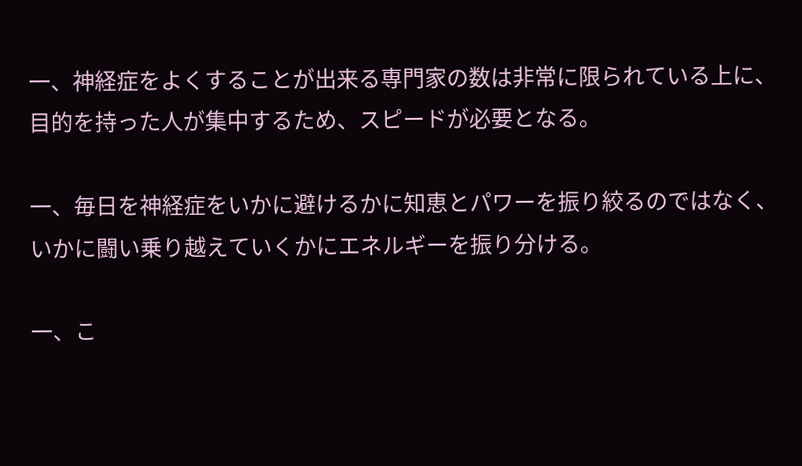一、神経症をよくすることが出来る専門家の数は非常に限られている上に、目的を持った人が集中するため、スピードが必要となる。

一、毎日を神経症をいかに避けるかに知恵とパワーを振り絞るのではなく、いかに闘い乗り越えていくかにエネルギーを振り分ける。

一、こ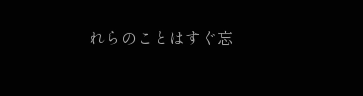れらのことはすぐ忘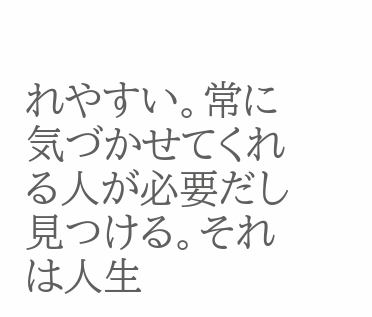れやすい。常に気づかせてくれる人が必要だし見つける。それは人生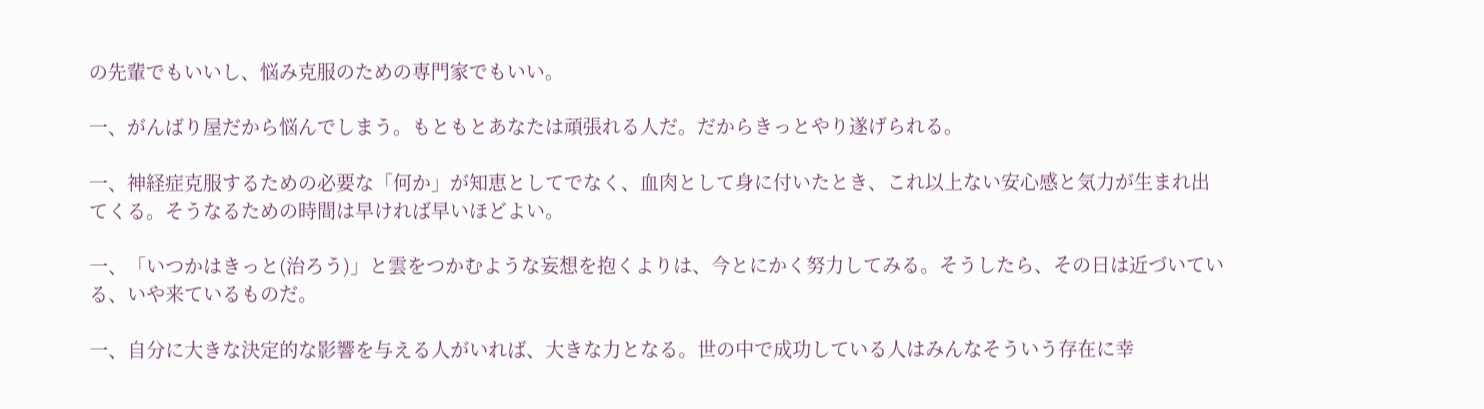の先輩でもいいし、悩み克服のための専門家でもいい。

一、がんばり屋だから悩んでしまう。もともとあなたは頑張れる人だ。だからきっとやり遂げられる。

一、神経症克服するための必要な「何か」が知恵としてでなく、血肉として身に付いたとき、これ以上ない安心感と気力が生まれ出てくる。そうなるための時間は早ければ早いほどよい。

一、「いつかはきっと(治ろう)」と雲をつかむような妄想を抱くよりは、今とにかく努力してみる。そうしたら、その日は近づいている、いや来ているものだ。

一、自分に大きな決定的な影響を与える人がいれば、大きな力となる。世の中で成功している人はみんなそういう存在に幸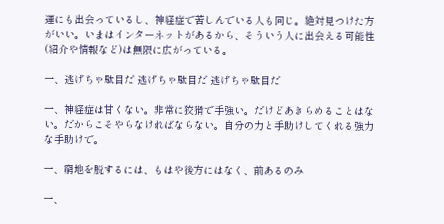運にも出会っているし、神経症で苦しんでいる人も同じ。絶対見つけた方がいい。いまはインターネットがあるから、そういう人に出会える可能性(紹介や情報など)は無限に広がっている。

一、逃げちゃ駄目だ 逃げちゃ駄目だ 逃げちゃ駄目だ

一、神経症は甘くない。非常に狡猾で手強い。だけどあきらめることはない。だからこそやらなければならない。自分の力と手助けしてくれる強力な手助けで。

一、窮地を脱するには、もはや後方にはなく、前あるのみ

一、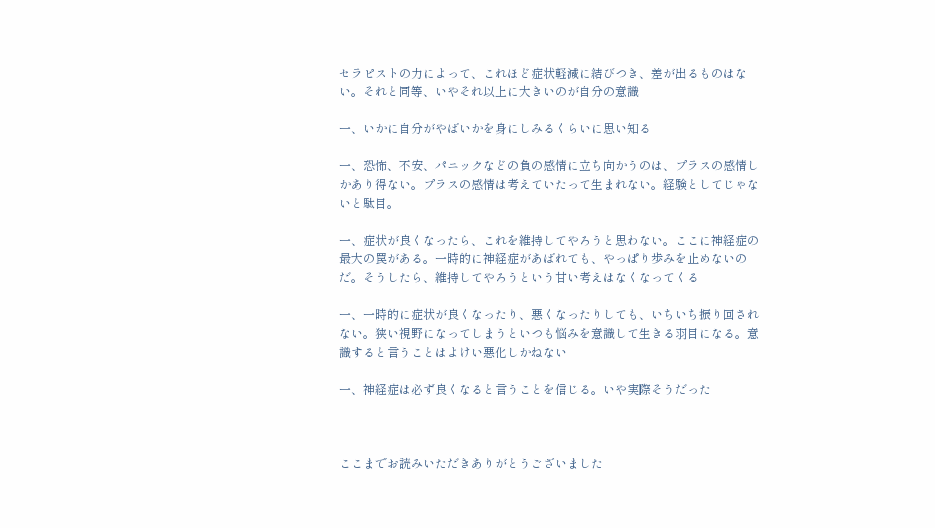セラピストの力によって、これほど症状軽減に結びつき、差が出るものはない。それと同等、いやそれ以上に大きいのが自分の意識

一、いかに自分がやばいかを身にしみるくらいに思い知る

一、恐怖、不安、パニックなどの負の感情に立ち向かうのは、プラスの感情しかあり得ない。プラスの感情は考えていたって生まれない。経験としてじゃないと駄目。

一、症状が良くなったら、これを維持してやろうと思わない。ここに神経症の最大の罠がある。一時的に神経症があばれても、やっぱり歩みを止めないのだ。そうしたら、維持してやろうという甘い考えはなくなってくる

一、一時的に症状が良くなったり、悪くなったりしても、いちいち振り回されない。狭い視野になってしまうといつも悩みを意識して生きる羽目になる。意識すると言うことはよけい悪化しかねない

一、神経症は必ず良くなると言うことを信じる。いや実際そうだった



ここまでお読みいただきありがとうございました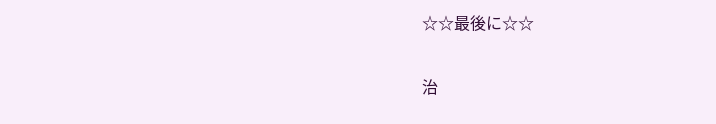☆☆最後に☆☆

治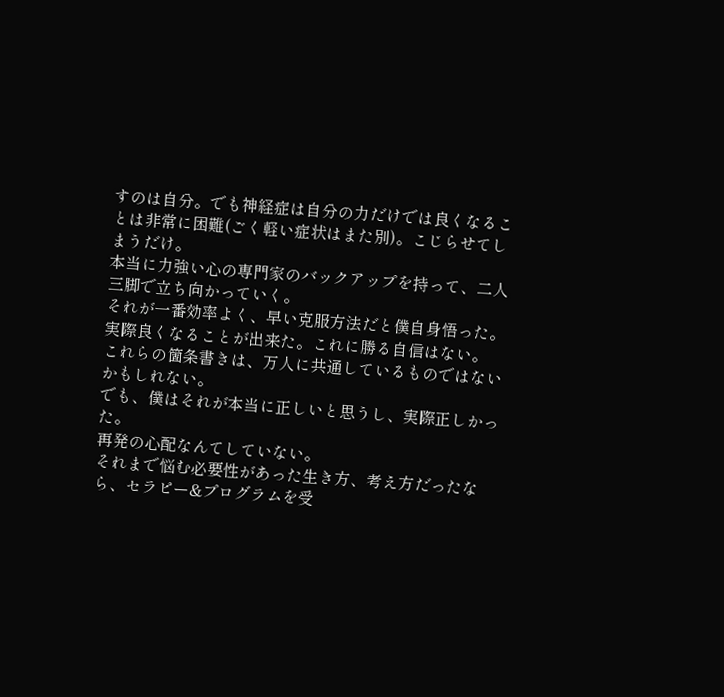すのは自分。でも神経症は自分の力だけでは良くなることは非常に困難(ごく軽い症状はまた別)。こじらせてしまうだけ。
本当に力強い心の専門家のバックアップを持って、二人三脚で立ち向かっていく。
それが一番効率よく、早い克服方法だと僕自身悟った。
実際良くなることが出来た。これに勝る自信はない。
これらの箇条書きは、万人に共通しているものではないかもしれない。
でも、僕はそれが本当に正しいと思うし、実際正しかった。
再発の心配なんてしていない。
それまで悩む必要性があった生き方、考え方だったなら、セラピー&プログラムを受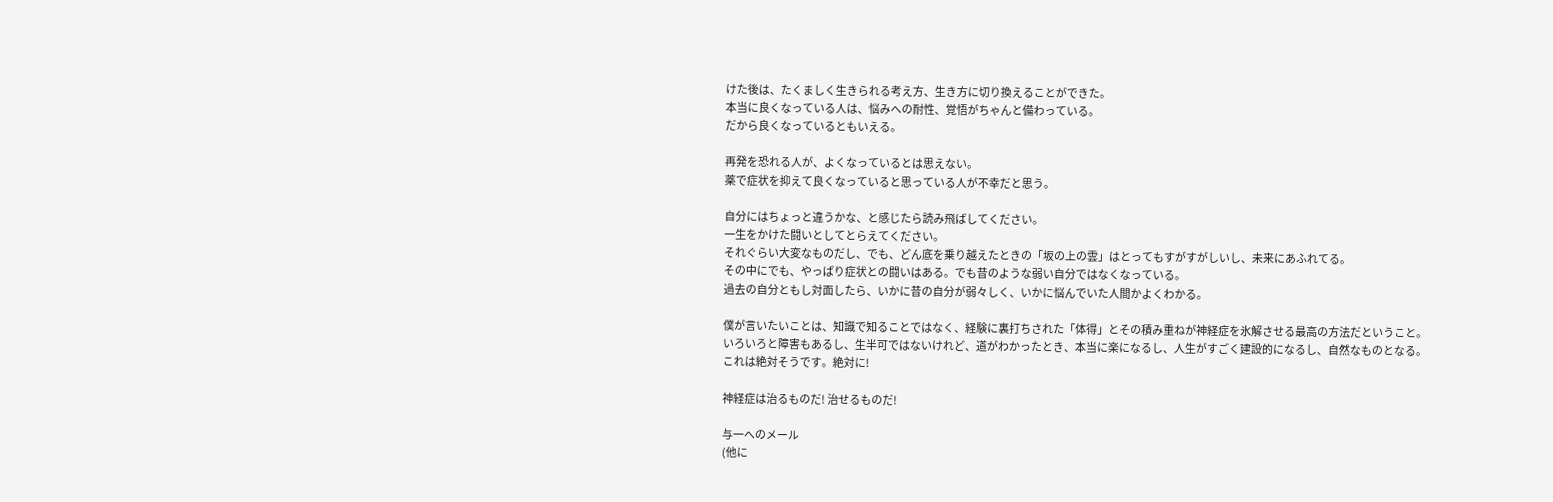けた後は、たくましく生きられる考え方、生き方に切り換えることができた。
本当に良くなっている人は、悩みへの耐性、覚悟がちゃんと備わっている。
だから良くなっているともいえる。

再発を恐れる人が、よくなっているとは思えない。
薬で症状を抑えて良くなっていると思っている人が不幸だと思う。

自分にはちょっと違うかな、と感じたら読み飛ばしてください。
一生をかけた闘いとしてとらえてください。
それぐらい大変なものだし、でも、どん底を乗り越えたときの「坂の上の雲」はとってもすがすがしいし、未来にあふれてる。
その中にでも、やっぱり症状との闘いはある。でも昔のような弱い自分ではなくなっている。
過去の自分ともし対面したら、いかに昔の自分が弱々しく、いかに悩んでいた人間かよくわかる。

僕が言いたいことは、知識で知ることではなく、経験に裏打ちされた「体得」とその積み重ねが神経症を氷解させる最高の方法だということ。
いろいろと障害もあるし、生半可ではないけれど、道がわかったとき、本当に楽になるし、人生がすごく建設的になるし、自然なものとなる。
これは絶対そうです。絶対に!

神経症は治るものだ! 治せるものだ!

与一へのメール
(他に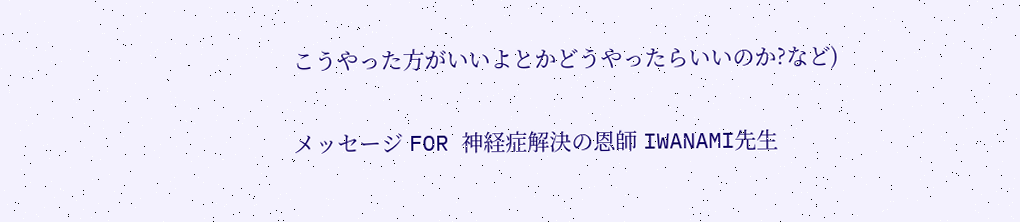こうやった方がいいよとかどうやったらいいのか?など)

メッセージ FOR 神経症解決の恩師 IWANAMI先生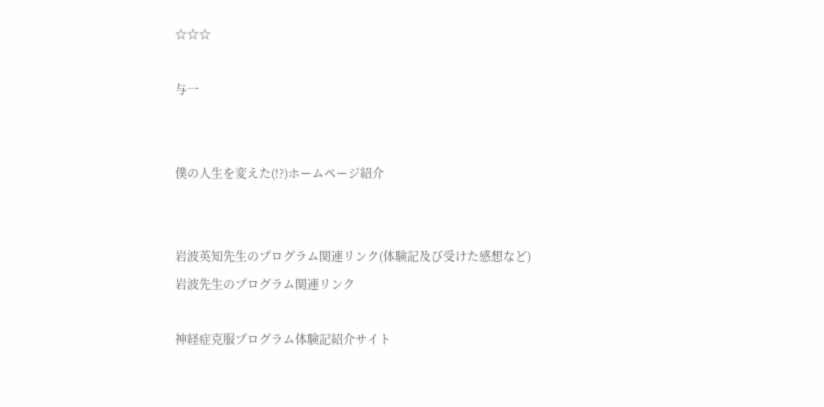☆☆☆

与一


僕の人生を変えた(!?)ホームページ紹介


岩波英知先生のプログラム関連リンク(体験記及び受けた感想など)
岩波先生のプログラム関連リンク

神経症克服プログラム体験記紹介サイト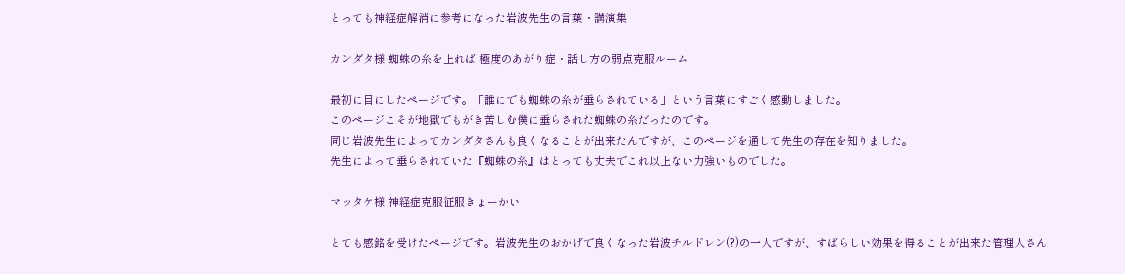とっても神経症解消に参考になった岩波先生の言葉・講演集

カンダタ様 蜘蛛の糸を上れば 極度のあがり症・話し方の弱点克服ルーム

最初に目にしたページです。「誰にでも蜘蛛の糸が垂らされている」という言葉にすごく感動しました。
このページこそが地獄でもがき苦しむ僕に垂らされた蜘蛛の糸だったのです。
同じ岩波先生によってカンダタさんも良くなることが出来たんですが、このページを通して先生の存在を知りました。
先生によって垂らされていた『蜘蛛の糸』はとっても丈夫でこれ以上ない力強いものでした。

マッタケ様 神経症克服征服きょーかい

とても感銘を受けたページです。岩波先生のおかげで良くなった岩波チルドレン(?)の一人ですが、すばらしい効果を得ることが出来た管理人さん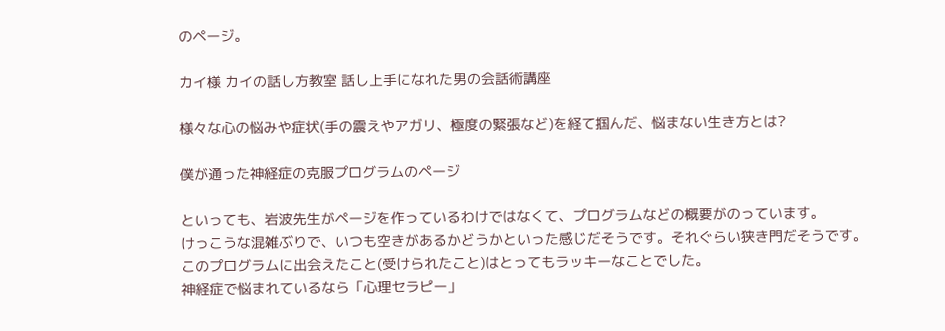のページ。

カイ様 カイの話し方教室 話し上手になれた男の会話術講座

様々な心の悩みや症状(手の震えやアガリ、極度の緊張など)を経て掴んだ、悩まない生き方とは?

僕が通った神経症の克服プログラムのページ

といっても、岩波先生がページを作っているわけではなくて、プログラムなどの概要がのっています。
けっこうな混雑ぶりで、いつも空きがあるかどうかといった感じだそうです。それぐらい狭き門だそうです。
このプログラムに出会えたこと(受けられたこと)はとってもラッキーなことでした。
神経症で悩まれているなら「心理セラピー」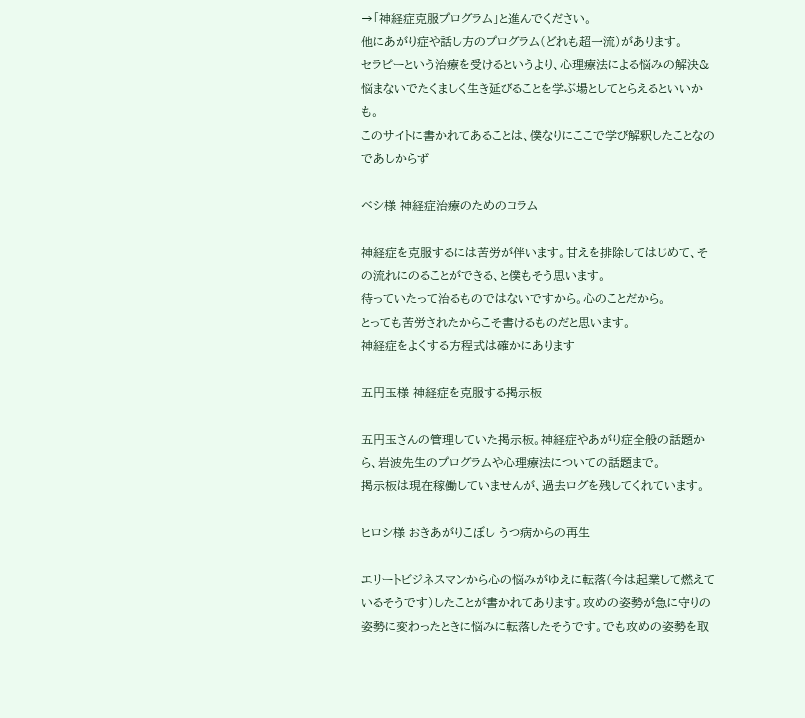→「神経症克服プログラム」と進んでください。
他にあがり症や話し方のプログラム(どれも超一流)があります。
セラピーという治療を受けるというより、心理療法による悩みの解決&悩まないでたくましく生き延びることを学ぶ場としてとらえるといいかも。
このサイトに書かれてあることは、僕なりにここで学び解釈したことなのであしからず

ベシ様 神経症治療のためのコラム

神経症を克服するには苦労が伴います。甘えを排除してはじめて、その流れにのることができる、と僕もそう思います。
待っていたって治るものではないですから。心のことだから。
とっても苦労されたからこそ書けるものだと思います。
神経症をよくする方程式は確かにあります

五円玉様 神経症を克服する掲示板

五円玉さんの管理していた掲示板。神経症やあがり症全般の話題から、岩波先生のプログラムや心理療法についての話題まで。
掲示板は現在稼働していませんが、過去ログを残してくれています。

ヒロシ様 おきあがりこぼし うつ病からの再生

エリートビジネスマンから心の悩みがゆえに転落(今は起業して燃えているそうです)したことが書かれてあります。攻めの姿勢が急に守りの姿勢に変わったときに悩みに転落したそうです。でも攻めの姿勢を取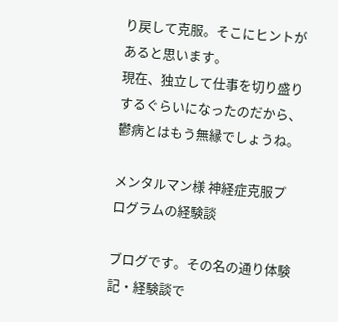り戻して克服。そこにヒントがあると思います。
現在、独立して仕事を切り盛りするぐらいになったのだから、鬱病とはもう無縁でしょうね。

メンタルマン様 神経症克服プログラムの経験談

ブログです。その名の通り体験記・経験談で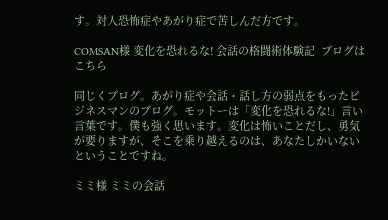す。対人恐怖症やあがり症で苦しんだ方です。

COMSAN様 変化を恐れるな! 会話の格闘術体験記  ブログはこちら

同じくブログ。あがり症や会話・話し方の弱点をもったビジネスマンのブログ。モットーは「変化を恐れるな!」言い言葉です。僕も強く思います。変化は怖いことだし、勇気が要りますが、そこを乗り越えるのは、あなたしかいないということですね。

ミミ様 ミミの会話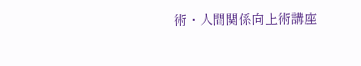術・人間関係向上術講座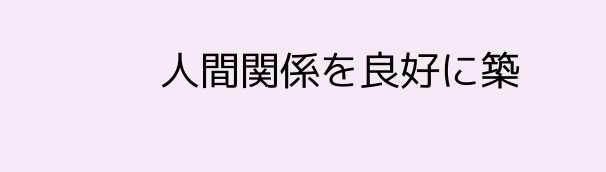人間関係を良好に築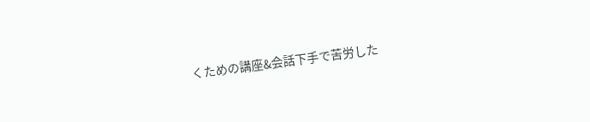くための講座&会話下手で苦労した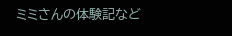ミミさんの体験記など